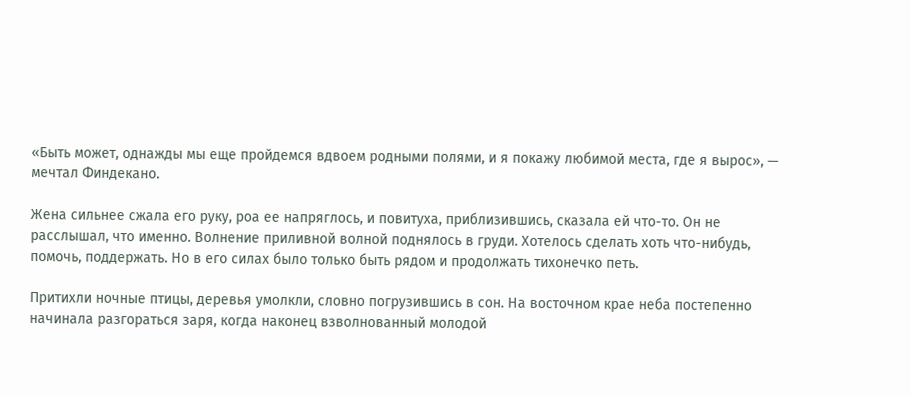«Быть может, однажды мы еще пройдемся вдвоем родными полями, и я покажу любимой места, где я вырос», — мечтал Финдекано.

Жена сильнее сжала его руку, роа ее напряглось, и повитуха, приблизившись, сказала ей что-то. Он не расслышал, что именно. Волнение приливной волной поднялось в груди. Хотелось сделать хоть что-нибудь, помочь, поддержать. Но в его силах было только быть рядом и продолжать тихонечко петь.

Притихли ночные птицы, деревья умолкли, словно погрузившись в сон. На восточном крае неба постепенно начинала разгораться заря, когда наконец взволнованный молодой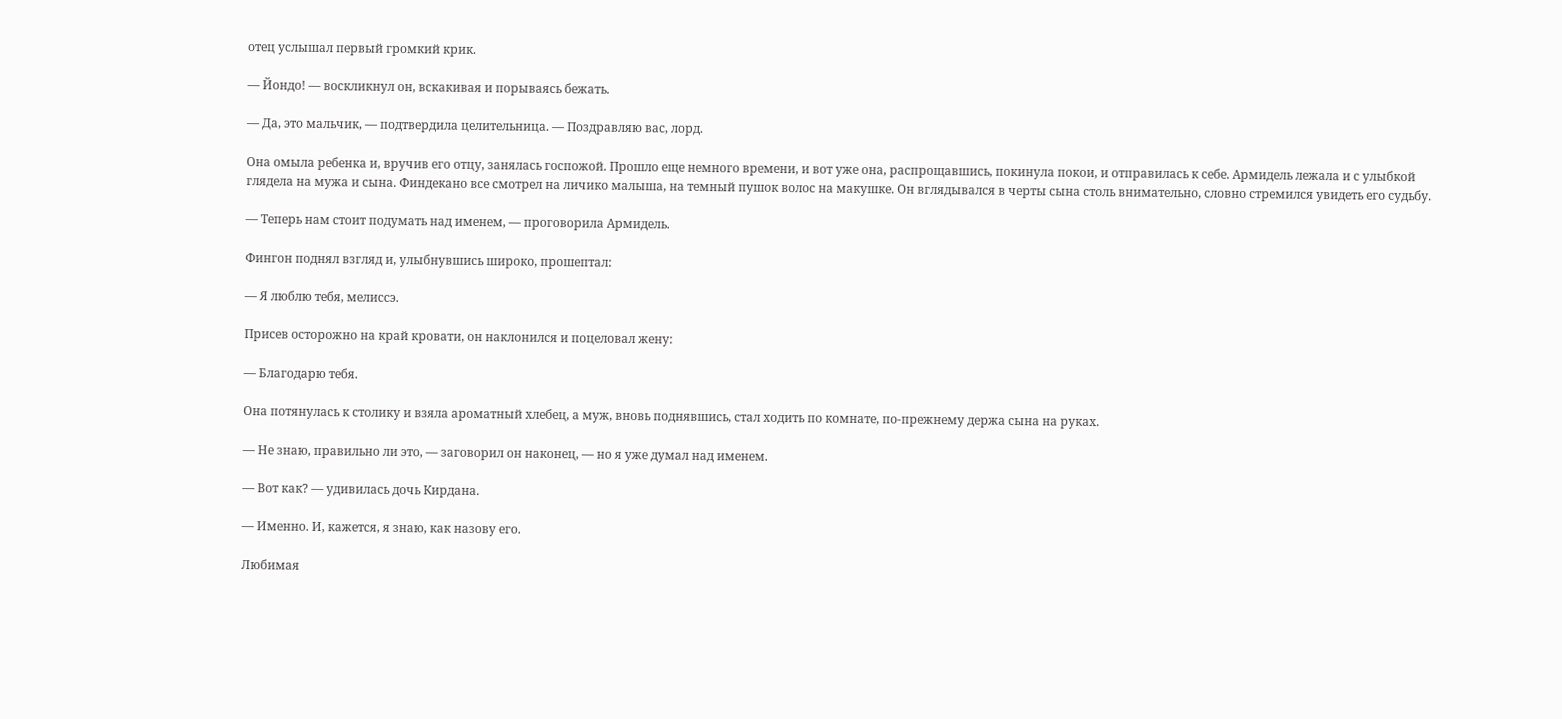отец услышал первый громкий крик.

— Йондо! — воскликнул он, вскакивая и порываясь бежать.

— Да, это мальчик, — подтвердила целительница. — Поздравляю вас, лорд.

Она омыла ребенка и, вручив его отцу, занялась госпожой. Прошло еще немного времени, и вот уже она, распрощавшись, покинула покои, и отправилась к себе. Армидель лежала и с улыбкой глядела на мужа и сына. Финдекано все смотрел на личико малыша, на темный пушок волос на макушке. Он вглядывался в черты сына столь внимательно, словно стремился увидеть его судьбу.

— Теперь нам стоит подумать над именем, — проговорила Армидель.

Фингон поднял взгляд и, улыбнувшись широко, прошептал:

— Я люблю тебя, мелиссэ.

Присев осторожно на край кровати, он наклонился и поцеловал жену:

— Благодарю тебя.

Она потянулась к столику и взяла ароматный хлебец, а муж, вновь поднявшись, стал ходить по комнате, по-прежнему держа сына на руках.

— Не знаю, правильно ли это, — заговорил он наконец, — но я уже думал над именем.

— Вот как? — удивилась дочь Кирдана.

— Именно. И, кажется, я знаю, как назову его.

Любимая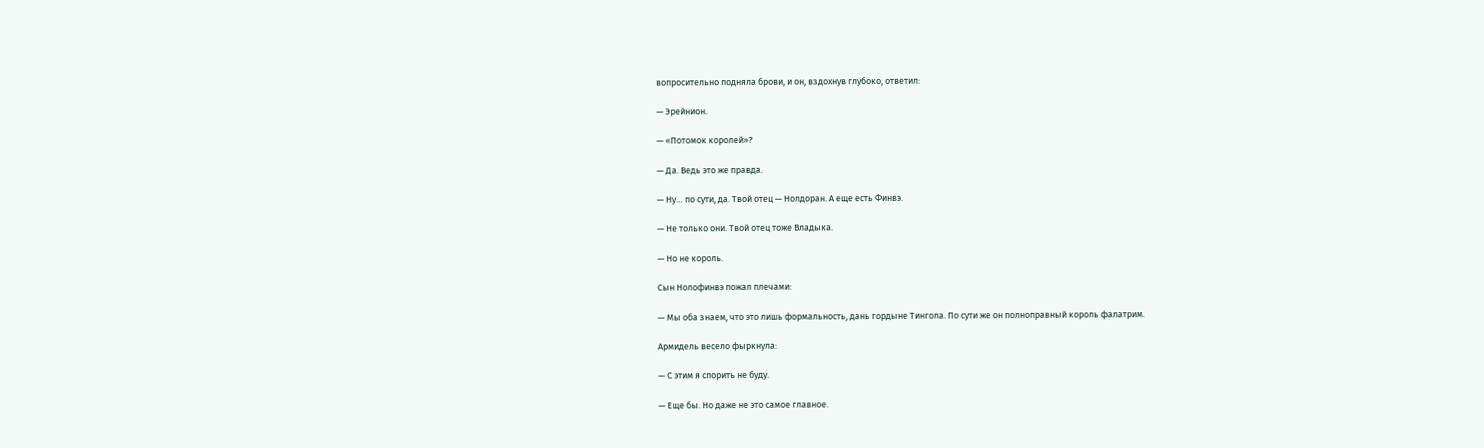вопросительно подняла брови, и он, вздохнув глубоко, ответил:

— Эрейнион.

— «Потомок королей»?

— Да. Ведь это же правда.

— Ну… по сути, да. Твой отец — Нолдоран. А еще есть Финвэ.

— Не только они. Твой отец тоже Владыка.

— Но не король.

Сын Нолофинвэ пожал плечами:

— Мы оба знаем, что это лишь формальность, дань гордыне Тингола. По сути же он полноправный король фалатрим.

Армидель весело фыркнула:

— С этим я спорить не буду.

— Еще бы. Но даже не это самое главное.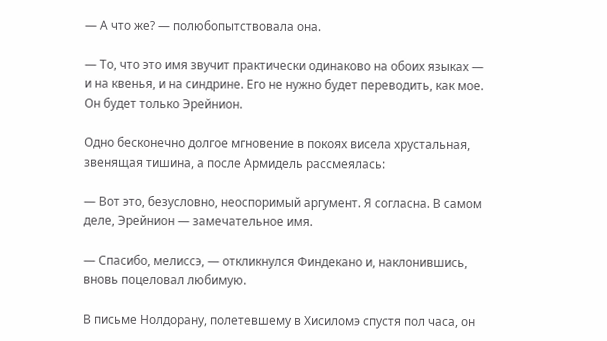— А что же? — полюбопытствовала она.

— То, что это имя звучит практически одинаково на обоих языках — и на квенья, и на синдрине. Его не нужно будет переводить, как мое. Он будет только Эрейнион.

Одно бесконечно долгое мгновение в покоях висела хрустальная, звенящая тишина, а после Армидель рассмеялась:

— Вот это, безусловно, неоспоримый аргумент. Я согласна. В самом деле, Эрейнион — замечательное имя.

— Спасибо, мелиссэ, — откликнулся Финдекано и, наклонившись, вновь поцеловал любимую.

В письме Нолдорану, полетевшему в Хисиломэ спустя пол часа, он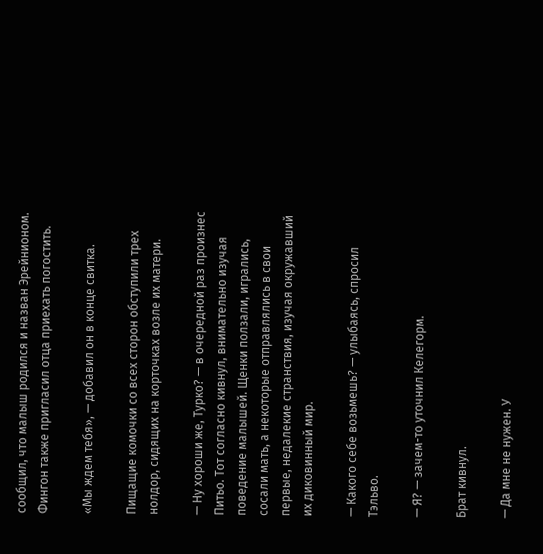сообщил, что малыш родился и назван Эрейнионом. Фингон также пригласил отца приехать погостить.

«Мы ждем тебя», — добавил он в конце свитка.

Пищащие комочки со всех сторон обступили трех нолдор, сидящих на корточках возле их матери.

— Ну хороши же, Турко? — в очередной раз произнес Питьо. Тот согласно кивнул, внимательно изучая поведение малышей. Щенки ползали, игрались, сосали мать, а некоторые отправлялись в свои первые, недалекие странствия, изучая окружавший их диковинный мир.

— Какого себе возьмешь? — улыбаясь, спросил Тэльво.

— Я? — зачем-то уточнил Келегорм.

Брат кивнул.

— Да мне не нужен. У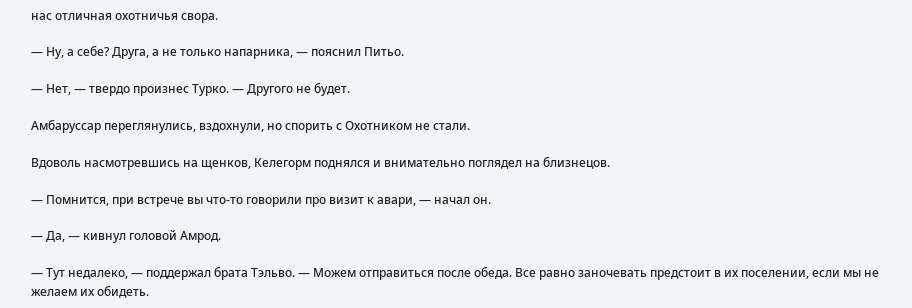нас отличная охотничья свора.

— Ну, а себе? Друга, а не только напарника, — пояснил Питьо.

— Нет, — твердо произнес Турко. — Другого не будет.

Амбаруссар переглянулись, вздохнули, но спорить с Охотником не стали.

Вдоволь насмотревшись на щенков, Келегорм поднялся и внимательно поглядел на близнецов.

— Помнится, при встрече вы что-то говорили про визит к авари, — начал он.

— Да, — кивнул головой Амрод.

— Тут недалеко, — поддержал брата Тэльво. — Можем отправиться после обеда. Все равно заночевать предстоит в их поселении, если мы не желаем их обидеть.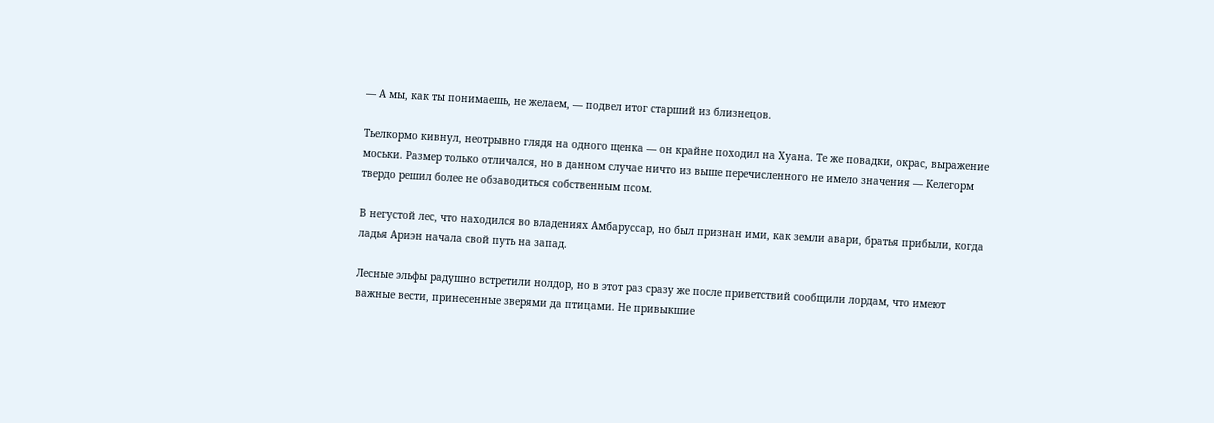— А мы, как ты понимаешь, не желаем, — подвел итог старший из близнецов.

Тьелкормо кивнул, неотрывно глядя на одного щенка — он крайне походил на Хуана. Те же повадки, окрас, выражение моськи. Размер только отличался, но в данном случае ничто из выше перечисленного не имело значения — Келегорм твердо решил более не обзаводиться собственным псом.

В негустой лес, что находился во владениях Амбаруссар, но был признан ими, как земли авари, братья прибыли, когда ладья Ариэн начала свой путь на запад.

Лесные эльфы радушно встретили нолдор, но в этот раз сразу же после приветствий сообщили лордам, что имеют важные вести, принесенные зверями да птицами. Не привыкшие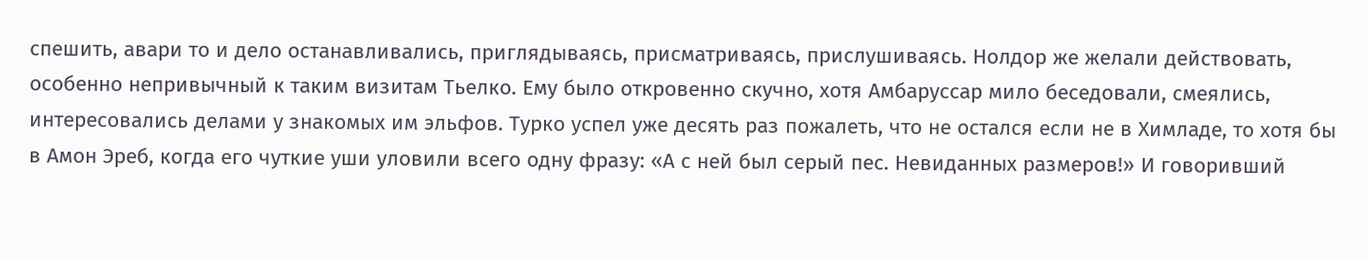спешить, авари то и дело останавливались, приглядываясь, присматриваясь, прислушиваясь. Нолдор же желали действовать, особенно непривычный к таким визитам Тьелко. Ему было откровенно скучно, хотя Амбаруссар мило беседовали, смеялись, интересовались делами у знакомых им эльфов. Турко успел уже десять раз пожалеть, что не остался если не в Химладе, то хотя бы в Амон Эреб, когда его чуткие уши уловили всего одну фразу: «А с ней был серый пес. Невиданных размеров!» И говоривший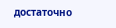достаточно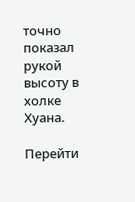точно показал рукой высоту в холке Хуана.

Перейти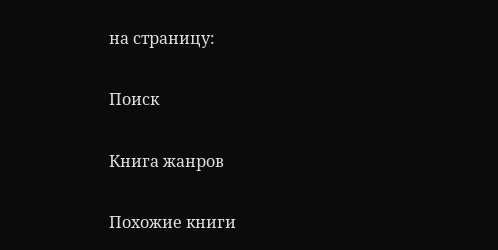на страницу:

Поиск

Книга жанров

Похожие книги